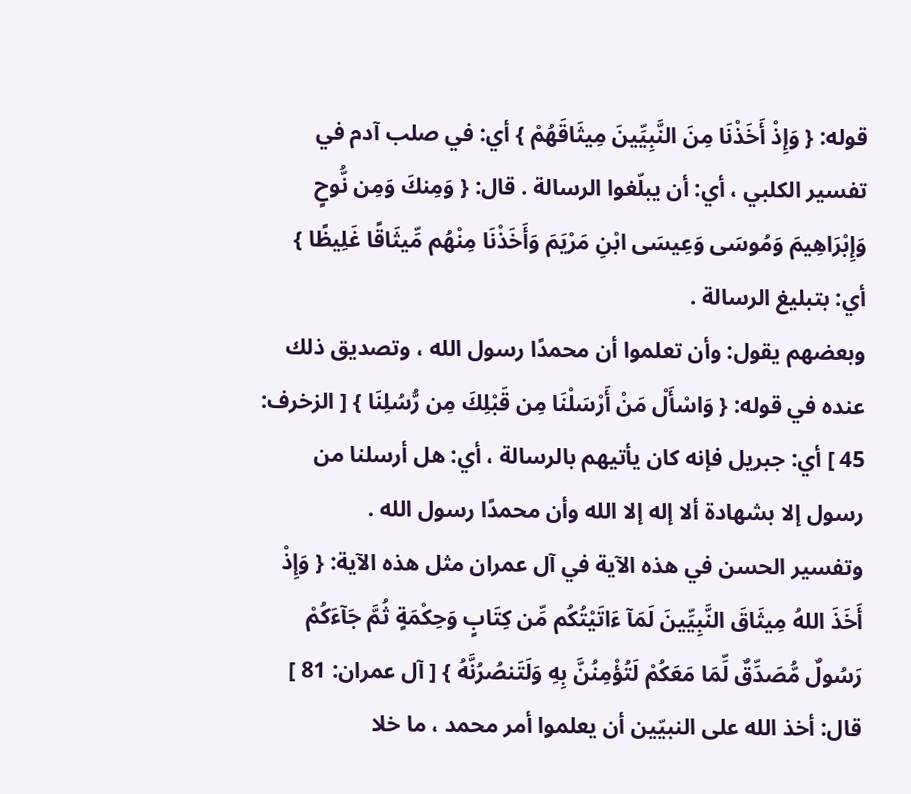قوله: { وَإِذْ أَخَذْنَا مِنَ النَّبِيِّينَ مِيثَاقَهُمْ } أي: في صلب آدم في تفسير الكلبي ، أي: أن يبلّغوا الرسالة . قال: { وَمِنكَ وَمِن نُّوحٍ وَإِبْرَاهِيمَ وَمُوسَى وَعِيسَى ابْنِ مَرْيَمَ وَأَخَذْنَا مِنْهُم مِّيثَاقًا غَلِيظًا } أي: بتبليغ الرسالة .
وبعضهم يقول: وأن تعلموا أن محمدًا رسول الله ، وتصديق ذلك عنده في قوله: { وَاسْأَلْ مَنْ أَرْسَلْنَا مِن قَبْلِكَ مِن رُّسُلِنَا } [ الزخرف: 45 ] أي: جبريل فإنه كان يأتيهم بالرسالة ، أي: هل أرسلنا من رسول إلا بشهادة ألا إله إلا الله وأن محمدًا رسول الله .
وتفسير الحسن في هذه الآية في آل عمران مثل هذه الآية: { وَإِذْ أَخَذَ اللهُ مِيثَاقَ النَّبِيِّينَ لَمَآ ءَاتَيْتُكُم مِّن كِتَابٍ وَحِكْمَةٍ ثُمَّ جَآءَكُمْ رَسُولٌ مُّصَدِّقٌ لِّمَا مَعَكُمْ لَتُؤْمِنُنَّ بِهِ وَلَتَنصُرُنَّهُ } [ آل عمران: 81 ] قال: أخذ الله على النبيّين أن يعلموا أمر محمد ، ما خلا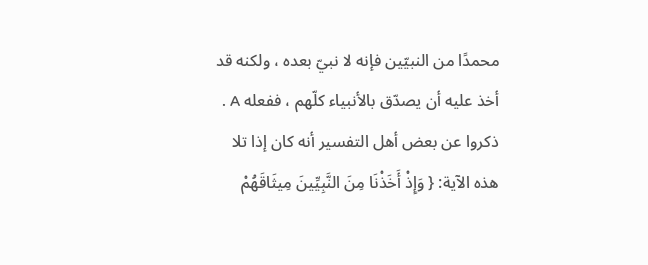محمدًا من النبيّين فإنه لا نبيّ بعده ، ولكنه قد أخذ عليه أن يصدّق بالأنبياء كلّهم ، ففعله A .
ذكروا عن بعض أهل التفسير أنه كان إذا تلا هذه الآية: { وَإِذْ أَخَذْنَا مِنَ النَّبِيِّينَ مِيثَاقَهُمْ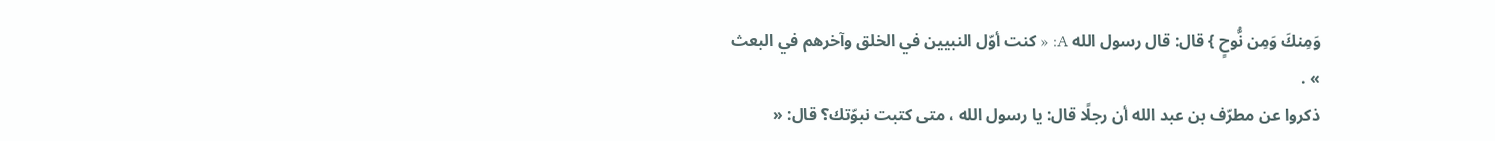وَمِنكَ وَمِن نُّوحٍ } قال: قال رسول الله A: « كنت أوّل النبيين في الخلق وآخرهم في البعث » .
ذكروا عن مطرّف بن عبد الله أن رجلًا قال: يا رسول الله ، متى كتبت نبوّتك؟ قال: «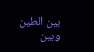بين الطين وبين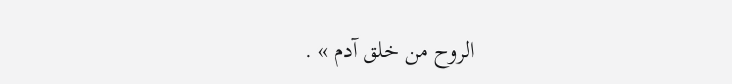الروح من خلق آدم » .